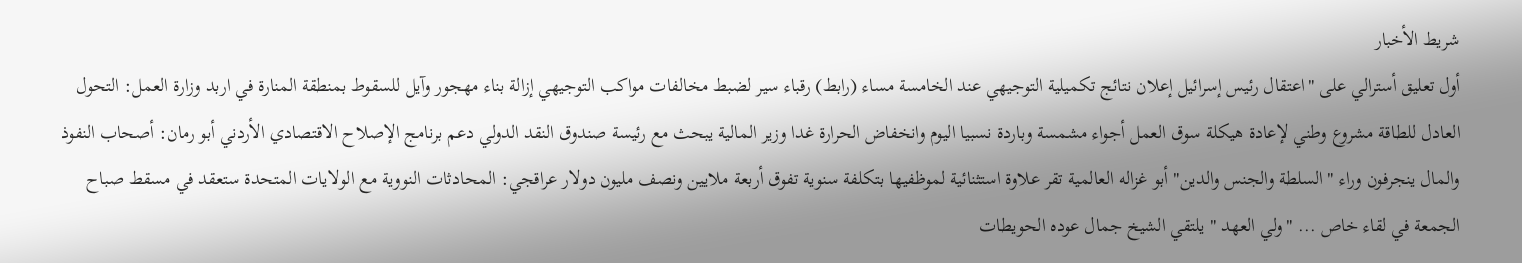شريط الأخبار
أول تعليق أسترالي على "اعتقال رئيس إسرائيل إعلان نتائج تكميلية التوجيهي عند الخامسة مساء (رابط) رقباء سير لضبط مخالفات مواكب التوجيهي إزالة بناء مهجور وآيل للسقوط بمنطقة المنارة في اربد وزارة العمل: التحول العادل للطاقة مشروع وطني لإعادة هيكلة سوق العمل أجواء مشمسة وباردة نسبيا اليوم وانخفاض الحرارة غدا وزير المالية يبحث مع رئيسة صندوق النقد الدولي دعم برنامج الإصلاح الاقتصادي الأردني أبو رمان: أصحاب النفوذ والمال ينجرفون وراء "السلطة والجنس والدين" أبو غزاله العالمية تقر علاوة استثنائية لموظفيها بتكلفة سنوية تفوق أربعة ملايين ونصف مليون دولار عراقجي: المحادثات النووية مع الولايات المتحدة ستعقد في مسقط صباح الجمعة في لقاء خاص ... "ولي العهد " يلتقي الشيخ جمال عوده الحويطات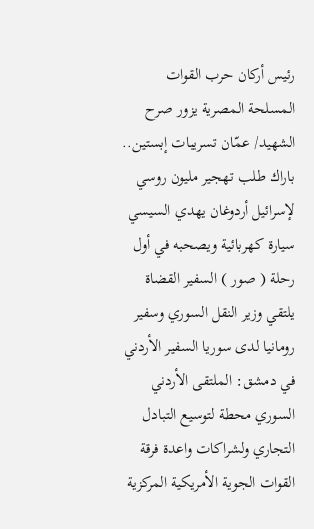رئيس أركان حرب القوات المسلحة المصرية يزور صرح الشهيد/ عمّان تسريبات إبستين.. باراك طلب تهجير مليون روسي لإسرائيل أردوغان يهدي السيسي سيارة كهربائية ويصحبه في أول رحلة ( صور ) السفير القضاة يلتقي وزير النقل السوري وسفير رومانيا لدى سوريا السفير الأردني في دمشق: الملتقى الأردني السوري محطة لتوسيع التبادل التجاري ولشراكات واعدة فرقة القوات الجوية الأمريكية المركزية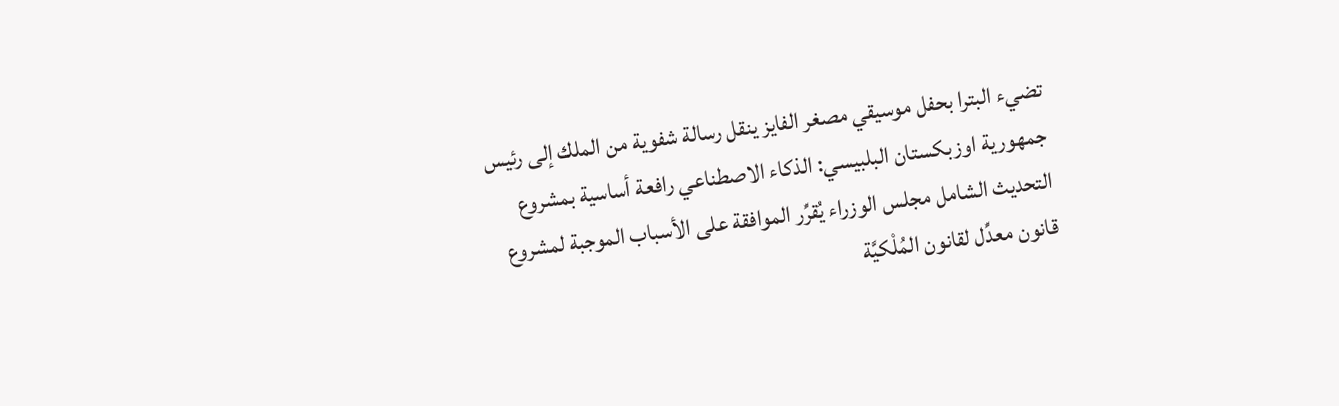تضيء البترا بحفل موسيقي مصغر الفايز ينقل رسالة شفوية من الملك إلى رئيس جمهورية اوزبكستان البلبيسي: الذكاء الاصطناعي رافعة أساسية بمشروع التحديث الشامل مجلس الوزراء يُقرِّر الموافقة على الأسباب الموجبة لمشروع قانون معدِّل لقانون المُلْكيَّة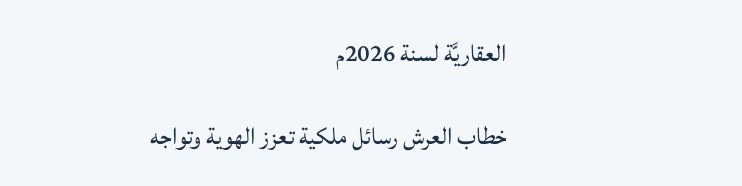العقاريَّة لسنة 2026م

خطاب العرش رسائل ملكية تعزز الهوية وتواجه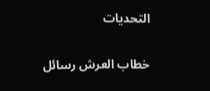التحديات

خطاب العرش رسائل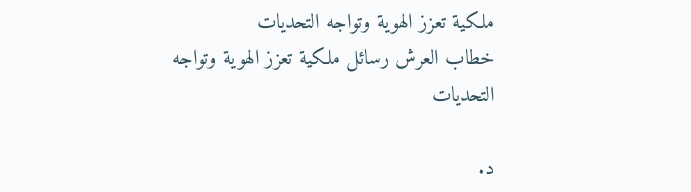ملكية تعزز الهوية وتواجه التحديات
خطاب العرش رسائل ملكية تعزز الهوية وتواجه التحديات

د.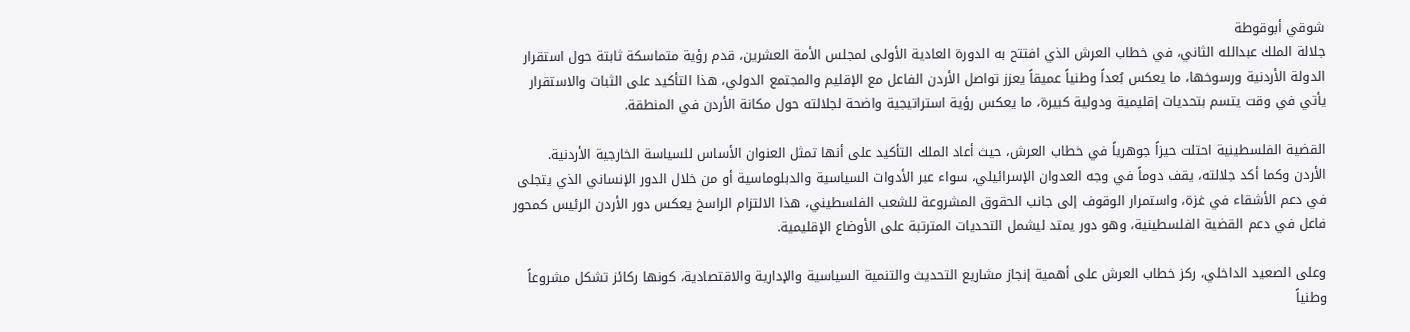شوقي أبوقوطة
جلالة الملك عبدالله الثاني، في خطاب العرش الذي افتتح به الدورة العادية الأولى لمجلس الأمة العشرين، قدم رؤية متماسكة ثابتة حول استقرار الدولة الأردنية ورسوخها، ما يعكس بُعداً وطنياً عميقاً يعزز تواصل الأردن الفاعل مع الإقليم والمجتمع الدولي، هذا التأكيد على الثبات والاستقرار يأتي في وقت يتسم بتحديات إقليمية ودولية كبيرة، ما يعكس رؤية استراتيجية واضحة لجلالته حول مكانة الأردن في المنطقة.

القضية الفلسطينية احتلت حيزاً جوهرياً في خطاب العرش، حيث أعاد الملك التأكيد على أنها تمثل العنوان الأساس للسياسة الخارجية الأردنية. الأردن وكما أكد جلالته، يقف دوماً في وجه العدوان الإسرائيلي، سواء عبر الأدوات السياسية والدبلوماسية أو من خلال الدور الإنساني الذي يتجلى في دعم الأشقاء في غزة، واستمرار الوقوف إلى جانب الحقوق المشروعة للشعب الفلسطيني، هذا الالتزام الراسخ يعكس دور الأردن الرئيس كمحور فاعل في دعم القضية الفلسطينية، وهو دور يمتد ليشمل التحديات المترتبة على الأوضاع الإقليمية.

وعلى الصعيد الداخلي، ركز خطاب العرش على أهمية إنجاز مشاريع التحديث والتنمية السياسية والإدارية والاقتصادية، كونها ركائز تشكل مشروعاً وطنياً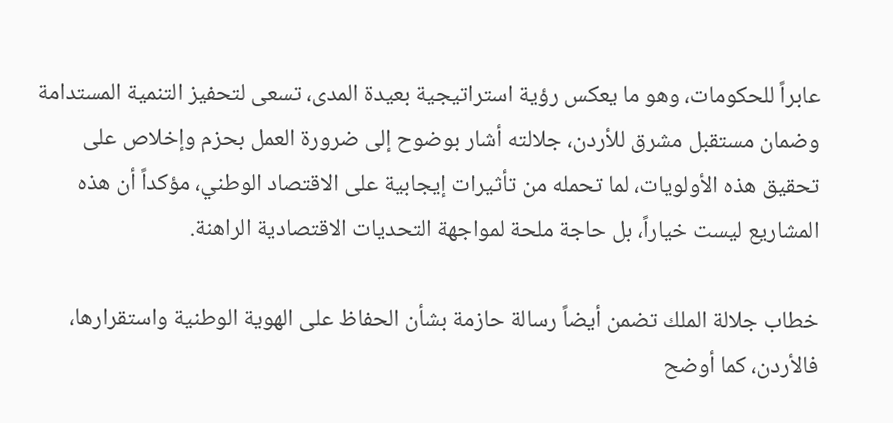عابراً للحكومات، وهو ما يعكس رؤية استراتيجية بعيدة المدى، تسعى لتحفيز التنمية المستدامة وضمان مستقبل مشرق للأردن، جلالته أشار بوضوح إلى ضرورة العمل بحزم وإخلاص على تحقيق هذه الأولويات، لما تحمله من تأثيرات إيجابية على الاقتصاد الوطني، مؤكداً أن هذه المشاريع ليست خياراً، بل حاجة ملحة لمواجهة التحديات الاقتصادية الراهنة.

خطاب جلالة الملك تضمن أيضاً رسالة حازمة بشأن الحفاظ على الهوية الوطنية واستقرارها، فالأردن، كما أوضح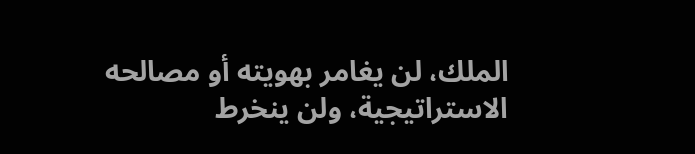الملك، لن يغامر بهويته أو مصالحه الاستراتيجية، ولن ينخرط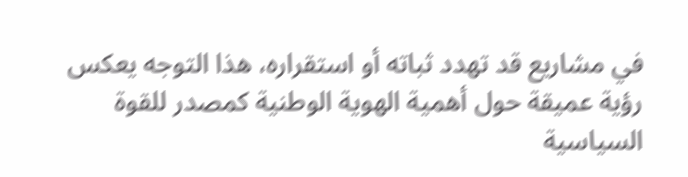في مشاريع قد تهدد ثباته أو استقراره، هذا التوجه يعكس رؤية عميقة حول أهمية الهوية الوطنية كمصدر للقوة السياسية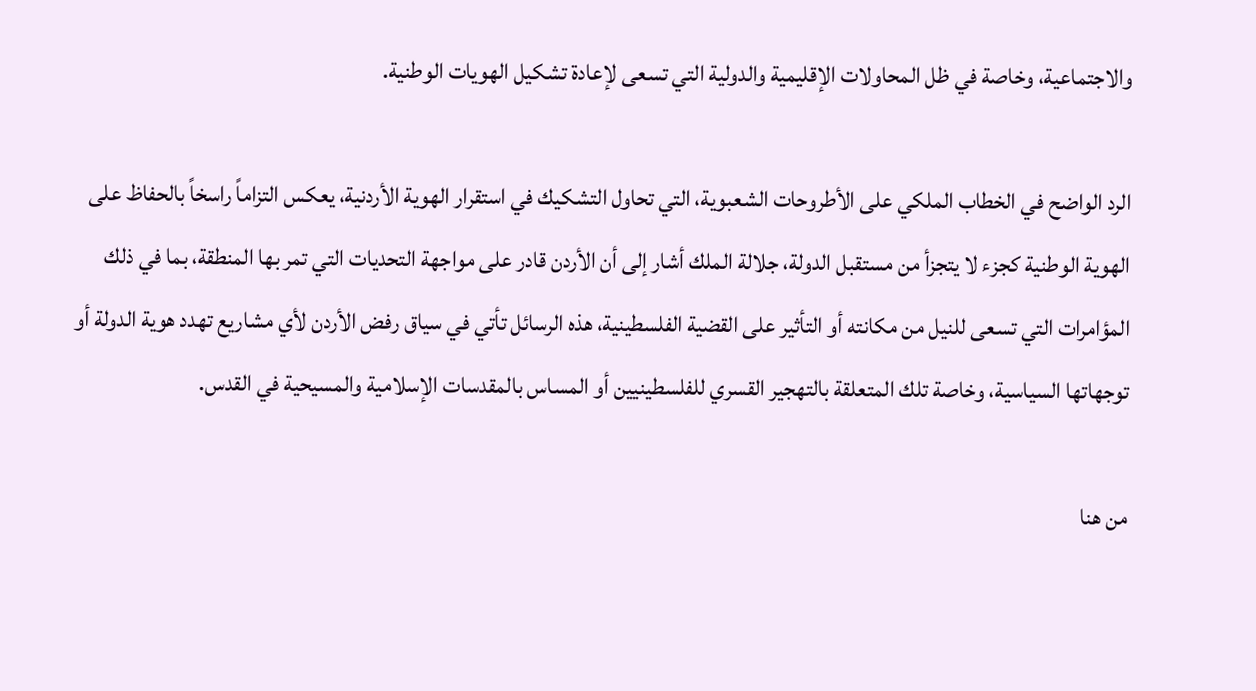والاجتماعية، وخاصة في ظل المحاولات الإقليمية والدولية التي تسعى لإعادة تشكيل الهويات الوطنية.

الرد الواضح في الخطاب الملكي على الأطروحات الشعبوية، التي تحاول التشكيك في استقرار الهوية الأردنية، يعكس التزاماً راسخاً بالحفاظ على الهوية الوطنية كجزء لا يتجزأ من مستقبل الدولة، جلالة الملك أشار إلى أن الأردن قادر على مواجهة التحديات التي تمر بها المنطقة، بما في ذلك المؤامرات التي تسعى للنيل من مكانته أو التأثير على القضية الفلسطينية، هذه الرسائل تأتي في سياق رفض الأردن لأي مشاريع تهدد هوية الدولة أو توجهاتها السياسية، وخاصة تلك المتعلقة بالتهجير القسري للفلسطينيين أو المساس بالمقدسات الإسلامية والمسيحية في القدس.

من هنا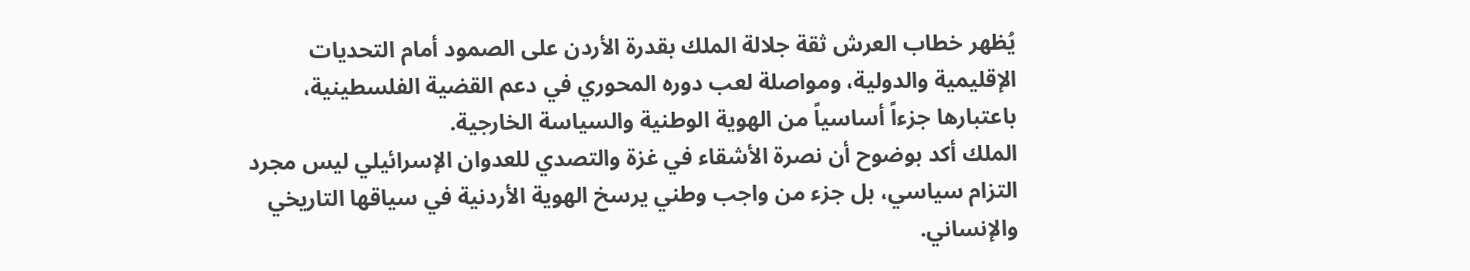يُظهر خطاب العرش ثقة جلالة الملك بقدرة الأردن على الصمود أمام التحديات الإقليمية والدولية، ومواصلة لعب دوره المحوري في دعم القضية الفلسطينية، باعتبارها جزءاً أساسياً من الهوية الوطنية والسياسة الخارجية.
الملك أكد بوضوح أن نصرة الأشقاء في غزة والتصدي للعدوان الإسرائيلي ليس مجرد التزام سياسي، بل جزء من واجب وطني يرسخ الهوية الأردنية في سياقها التاريخي والإنساني.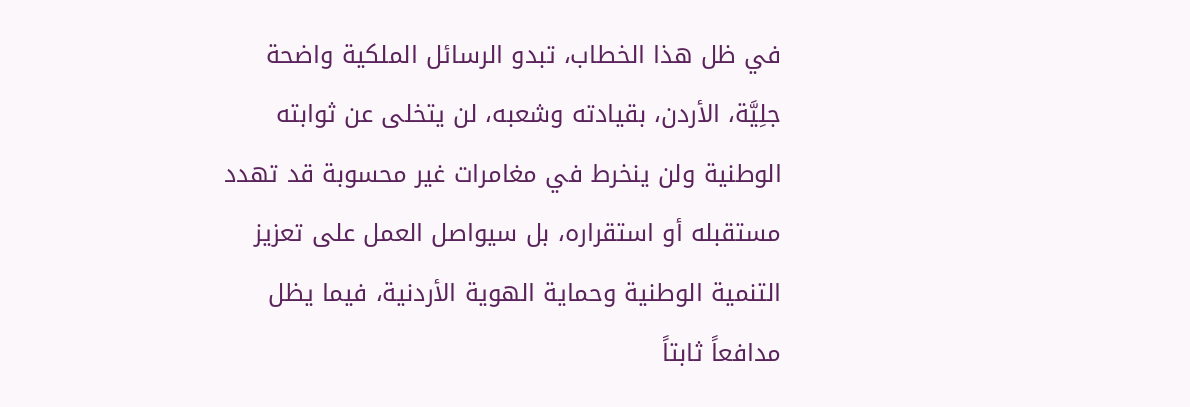في ظل هذا الخطاب، تبدو الرسائل الملكية واضحة جلِيَّة، الأردن، بقيادته وشعبه، لن يتخلى عن ثوابته الوطنية ولن ينخرط في مغامرات غير محسوبة قد تهدد مستقبله أو استقراره، بل سيواصل العمل على تعزيز التنمية الوطنية وحماية الهوية الأردنية، فيما يظل مدافعاً ثابتاً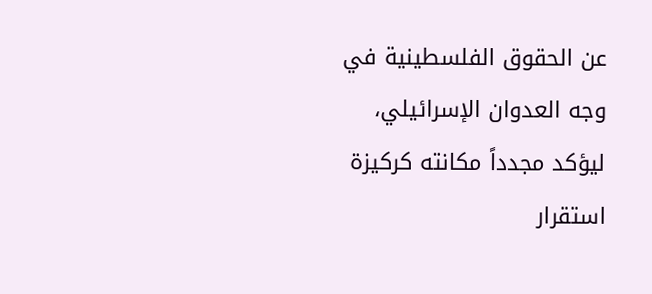عن الحقوق الفلسطينية في وجه العدوان الإسرائيلي، ليؤكد مجدداً مكانته كركيزة استقرار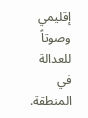إقليمي وصوتاً للعدالة في المنطقة.